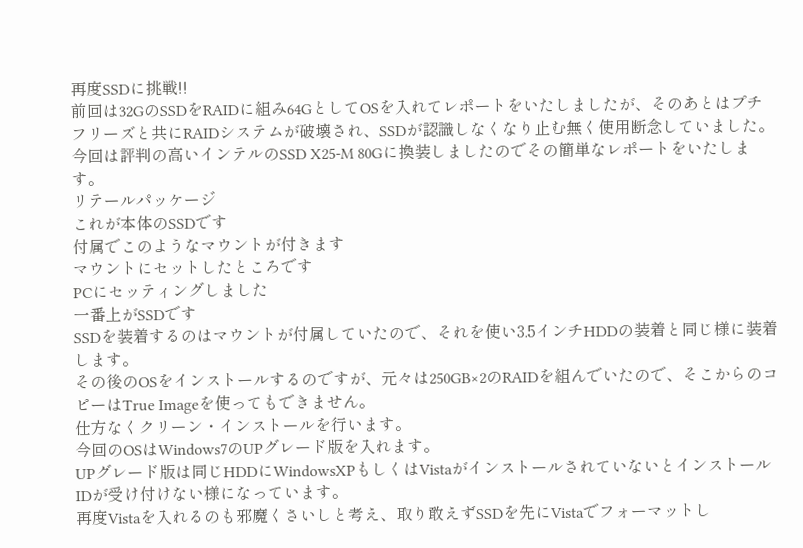再度SSDに挑戦!!
前回は32GのSSDをRAIDに組み64GとしてOSを入れてレポートをいたしましたが、そのあとはプチフリーズと共にRAIDシステムが破壊され、SSDが認識しなくなり止む無く使用断念していました。
今回は評判の高いインテルのSSD X25-M 80Gに換装しましたのでその簡単なレポートをいたします。
リテールパッケージ
これが本体のSSDです
付属でこのようなマウントが付きます
マウントにセットしたところです
PCにセッティングしました
一番上がSSDです
SSDを装着するのはマウントが付属していたので、それを使い3.5インチHDDの装着と同じ様に装着します。
その後のOSをインストールするのですが、元々は250GB×2のRAIDを組んでいたので、そこからのコピーはTrue Imageを使ってもできません。
仕方なくクリーン・インストールを行います。
今回のOSはWindows7のUPグレード版を入れます。
UPグレード版は同じHDDにWindowsXPもしくはVistaがインストールされていないとインストールIDが受け付けない様になっています。
再度Vistaを入れるのも邪魔くさいしと考え、取り敢えずSSDを先にVistaでフォーマットし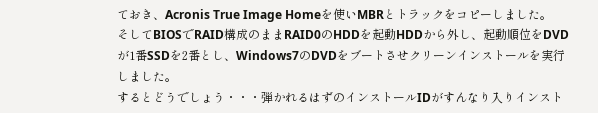ておき、Acronis True Image Homeを使いMBRとトラックをコピーしました。
そしてBIOSでRAID構成のままRAID0のHDDを起動HDDから外し、起動順位をDVDが1番SSDを2番とし、Windows7のDVDをブートさせクリーンインストールを実行しました。
するとどうでしょう・・・弾かれるはずのインストールIDがすんなり入りインスト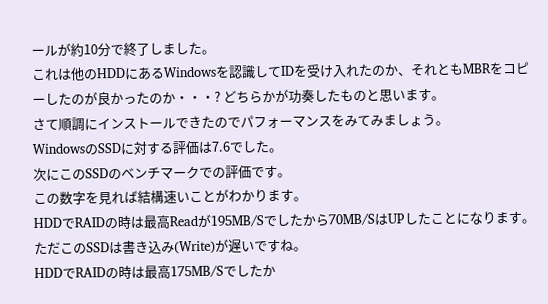ールが約10分で終了しました。
これは他のHDDにあるWindowsを認識してIDを受け入れたのか、それともMBRをコピーしたのが良かったのか・・・? どちらかが功奏したものと思います。
さて順調にインストールできたのでパフォーマンスをみてみましょう。
WindowsのSSDに対する評価は7.6でした。
次にこのSSDのベンチマークでの評価です。
この数字を見れば結構速いことがわかります。
HDDでRAIDの時は最高Readが195MB/Sでしたから70MB/SはUPしたことになります。
ただこのSSDは書き込み(Write)が遅いですね。
HDDでRAIDの時は最高175MB/Sでしたか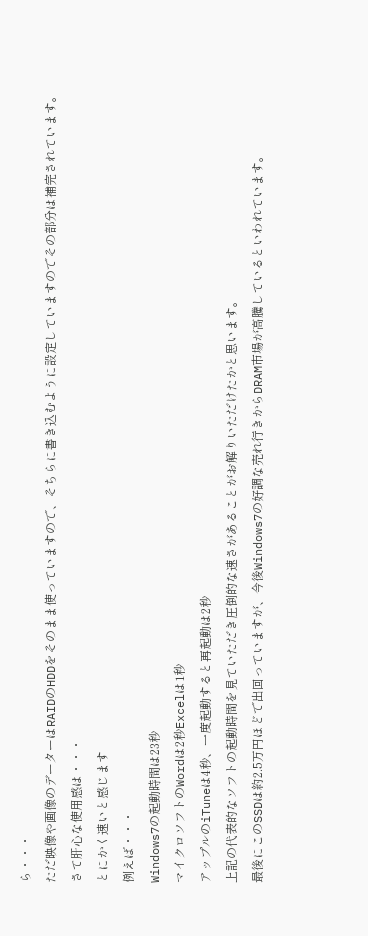ら・・・
ただ映像や画像のデーターはRAIDのHDDをそのまま使っていますので、そちらに書き込むように設定していますのでその部分は補完されています。
さて肝心な使用感は・・・
とにかく速いと感じます
例えば・・・
Windows7の起動時間は23秒
マイクロソフトのWordは2秒Excelは1秒
アップルのiTuneは4秒、一度起動すると再起動は2秒
上記の代表的なソフトの起動時間を見ていただき圧倒的な速さがあることがお解りいただけたかと思います。
最後にこのSSDは約2.5万円ほどで出回っていますが、今後Windows7の好調な売れ行きからDRAM市場が高騰しているといわれています。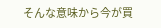そんな意味から今が買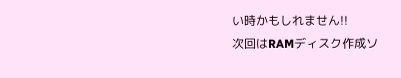い時かもしれません!!
次回はRAMディスク作成ソ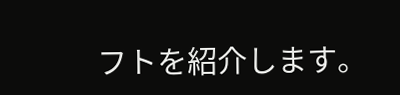フトを紹介します。